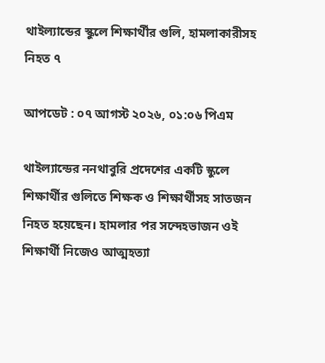থাইল্যান্ডের স্কুলে শিক্ষার্থীর গুলি, হামলাকারীসহ নিহত ৭

আপডেট : ০৭ আগস্ট ২০২৬, ০১:০৬ পিএম

থাইল্যান্ডের ননথাবুরি প্রদেশের একটি স্কুলে শিক্ষার্থীর গুলিতে শিক্ষক ও শিক্ষার্থীসহ সাতজন নিহত হয়েছেন। হামলার পর সন্দেহভাজন ওই শিক্ষার্থী নিজেও আত্মহত্যা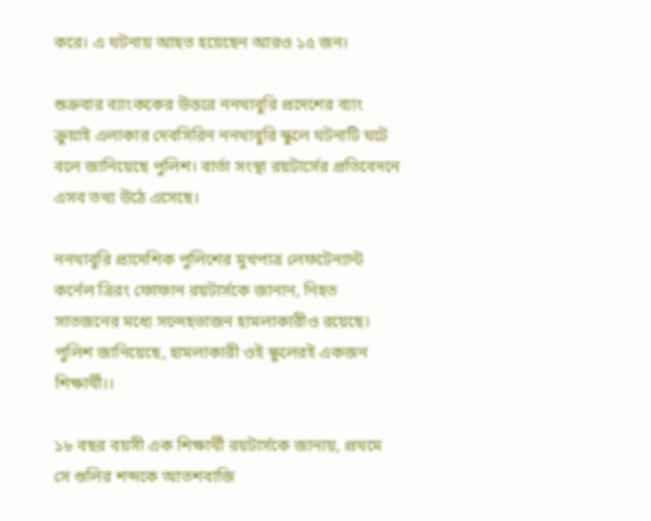করে। এ ঘটনায় আহত হয়েছেন আরও ১৫ জন।

শুক্রবার ব্যাংককের উত্তরে ননথাবুরি প্রদেশের ব্যাং ক্রুয়াই এলাকার দেবসিরিন ননথাবুরি স্কুলে ঘটনাটি ঘটে বলে জানিয়েছে পুলিশ। বার্তা সংস্থা রয়টার্সের প্রতিবেদনে এসব তথ্য উঠে এসেছে।

ননথাবুরি প্রাদেশিক পুলিশের মুখপাত্র লেফটেন্যান্ট কর্নেল ত্রিরং ফোফান রয়টার্সকে জানান, নিহত সাতজনের মধ্যে সন্দেহভাজন হামলাকারীও রয়েছে। পুলিশ জানিয়েছে, হামলাকারী ওই স্কুলেরই একজন শিক্ষার্থী।।

১৮ বছর বয়সী এক শিক্ষার্থী রয়টার্সকে জানায়, প্রথমে সে গুলির শব্দকে আতশবাজি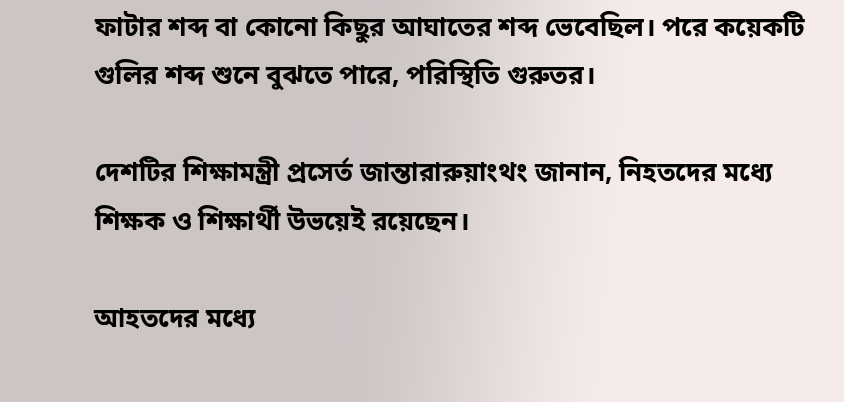ফাটার শব্দ বা কোনো কিছুর আঘাতের শব্দ ভেবেছিল। পরে কয়েকটি গুলির শব্দ শুনে বুঝতে পারে, পরিস্থিতি গুরুতর।

দেশটির শিক্ষামন্ত্রী প্রসের্ত জান্তারারুয়াংথং জানান, নিহতদের মধ্যে শিক্ষক ও শিক্ষার্থী উভয়েই রয়েছেন।

আহতদের মধ্যে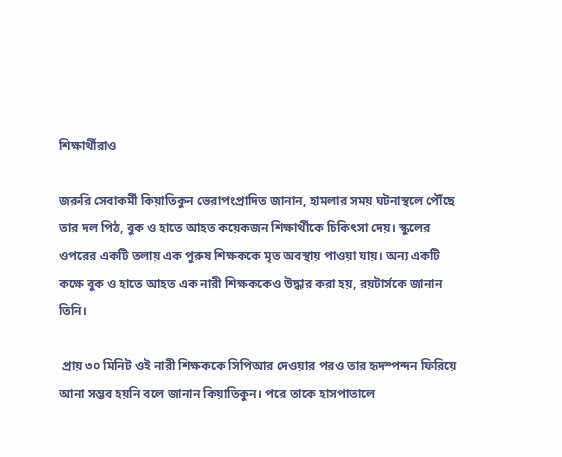শিক্ষার্থীরাও

জরুরি সেবাকর্মী কিয়াতিকুন ভেরাপংপ্রাদিত জানান, হামলার সময় ঘটনাস্থলে পৌঁছে তার দল পিঠ, বুক ও হাতে আহত কয়েকজন শিক্ষার্থীকে চিকিৎসা দেয়। স্কুলের ওপরের একটি তলায় এক পুরুষ শিক্ষককে মৃত অবস্থায় পাওয়া যায়। অন্য একটি কক্ষে বুক ও হাতে আহত এক নারী শিক্ষককেও উদ্ধার করা হয়, রয়টার্সকে জানান তিনি।

 প্রায় ৩০ মিনিট ওই নারী শিক্ষককে সিপিআর দেওয়ার পরও তার হৃদস্পন্দন ফিরিয়ে আনা সম্ভব হয়নি বলে জানান কিয়াতিকুন। পরে তাকে হাসপাতালে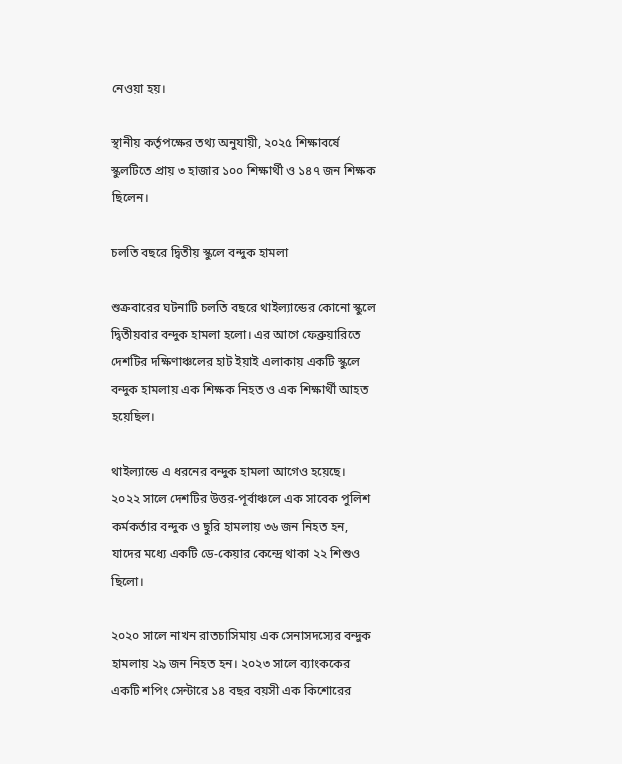নেওয়া হয়।

স্থানীয় কর্তৃপক্ষের তথ্য অনুযায়ী, ২০২৫ শিক্ষাবর্ষে স্কুলটিতে প্রায় ৩ হাজার ১০০ শিক্ষার্থী ও ১৪৭ জন শিক্ষক ছিলেন।

চলতি বছরে দ্বিতীয় স্কুলে বন্দুক হামলা

শুক্রবারের ঘটনাটি চলতি বছরে থাইল্যান্ডের কোনো স্কুলে দ্বিতীয়বার বন্দুক হামলা হলো। এর আগে ফেব্রুয়ারিতে দেশটির দক্ষিণাঞ্চলের হাট ইয়াই এলাকায় একটি স্কুলে বন্দুক হামলায় এক শিক্ষক নিহত ও এক শিক্ষার্থী আহত হয়েছিল।

থাইল্যান্ডে এ ধরনের বন্দুক হামলা আগেও হয়েছে।  ২০২২ সালে দেশটির উত্তর-পূর্বাঞ্চলে এক সাবেক পুলিশ কর্মকর্তার বন্দুক ও ছুরি হামলায় ৩৬ জন নিহত হন, যাদের মধ্যে একটি ডে-কেয়ার কেন্দ্রে থাকা ২২ শিশুও ছিলো।

২০২০ সালে নাখন রাতচাসিমায় এক সেনাসদস্যের বন্দুক হামলায় ২৯ জন নিহত হন। ২০২৩ সালে ব্যাংককের একটি শপিং সেন্টারে ১৪ বছর বয়সী এক কিশোরের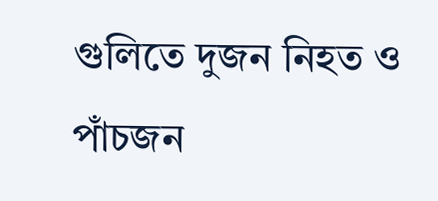গুলিতে দুজন নিহত ও পাঁচজন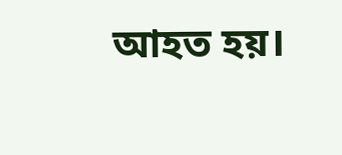আহত হয়।